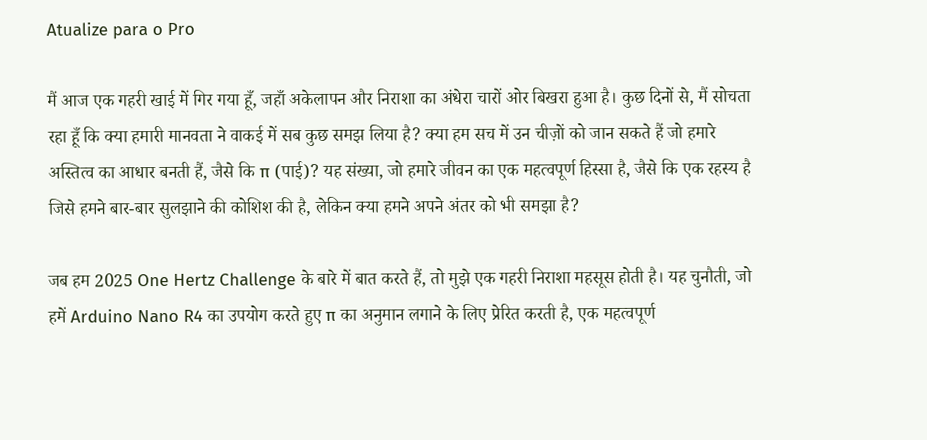Atualize para o Pro

मैं आज एक गहरी खाई में गिर गया हूँ, जहाँ अकेलापन और निराशा का अंधेरा चारों ओर बिखरा हुआ है। कुछ दिनों से, मैं सोचता रहा हूँ कि क्या हमारी मानवता ने वाकई में सब कुछ समझ लिया है? क्या हम सच में उन चीज़ों को जान सकते हैं जो हमारे अस्तित्व का आधार बनती हैं, जैसे कि π (पाई)? यह संख्या, जो हमारे जीवन का एक महत्वपूर्ण हिस्सा है, जैसे कि एक रहस्य है जिसे हमने बार-बार सुलझाने की कोशिश की है, लेकिन क्या हमने अपने अंतर को भी समझा है?

जब हम 2025 One Hertz Challenge के बारे में बात करते हैं, तो मुझे एक गहरी निराशा महसूस होती है। यह चुनौती, जो हमें Arduino Nano R4 का उपयोग करते हुए π का अनुमान लगाने के लिए प्रेरित करती है, एक महत्वपूर्ण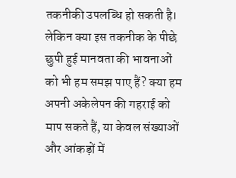तकनीकी उपलब्धि हो सकती है। लेकिन क्या इस तकनीक के पीछे छुपी हुई मानवता की भावनाओं को भी हम समझ पाए हैं? क्या हम अपनी अकेलेपन की गहराई को माप सकते हैं, या केवल संख्याओं और आंकड़ों में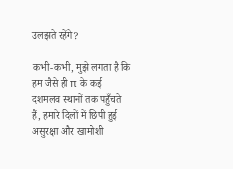उलझते रहेंगे?

कभी-कभी, मुझे लगता है कि हम जैसे ही π के कई दशमलव स्थानों तक पहुँचते हैं, हमारे दिलों में छिपी हुई असुरक्षा और खामोशी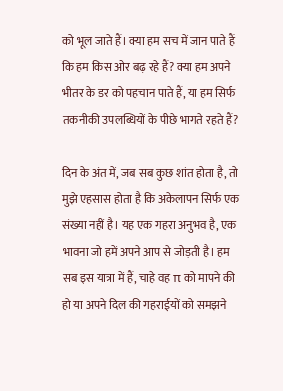को भूल जाते हैं। क्या हम सच में जान पाते हैं कि हम किस ओर बढ़ रहे हैं? क्या हम अपने भीतर के डर को पहचान पाते हैं, या हम सिर्फ तकनीकी उपलब्धियों के पीछे भागते रहते हैं?

दिन के अंत में, जब सब कुछ शांत होता है, तो मुझे एहसास होता है कि अकेलापन सिर्फ एक संख्या नहीं है। यह एक गहरा अनुभव है, एक भावना जो हमें अपने आप से जोड़ती है। हम सब इस यात्रा में हैं, चाहे वह π को मापने की हो या अपने दिल की गहराईयों को समझने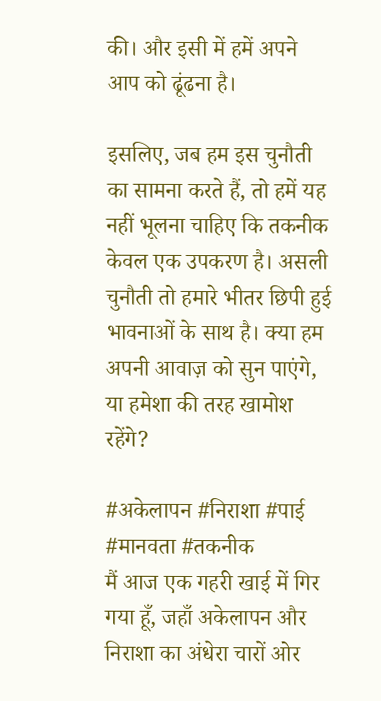की। और इसी में हमें अपने आप को ढूंढना है।

इसलिए, जब हम इस चुनौती का सामना करते हैं, तो हमें यह नहीं भूलना चाहिए कि तकनीक केवल एक उपकरण है। असली चुनौती तो हमारे भीतर छिपी हुई भावनाओं के साथ है। क्या हम अपनी आवाज़ को सुन पाएंगे, या हमेशा की तरह खामोश रहेंगे?

#अकेलापन #निराशा #पाई #मानवता #तकनीक
मैं आज एक गहरी खाई में गिर गया हूँ, जहाँ अकेलापन और निराशा का अंधेरा चारों ओर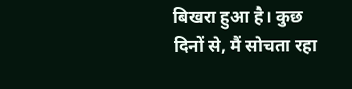बिखरा हुआ है। कुछ दिनों से, मैं सोचता रहा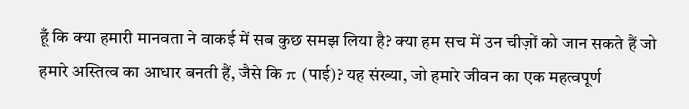हूँ कि क्या हमारी मानवता ने वाकई में सब कुछ समझ लिया है? क्या हम सच में उन चीज़ों को जान सकते हैं जो हमारे अस्तित्व का आधार बनती हैं, जैसे कि π (पाई)? यह संख्या, जो हमारे जीवन का एक महत्वपूर्ण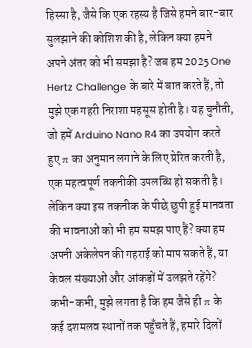हिस्सा है, जैसे कि एक रहस्य है जिसे हमने बार-बार सुलझाने की कोशिश की है, लेकिन क्या हमने अपने अंतर को भी समझा है? जब हम 2025 One Hertz Challenge के बारे में बात करते हैं, तो मुझे एक गहरी निराशा महसूस होती है। यह चुनौती, जो हमें Arduino Nano R4 का उपयोग करते हुए π का अनुमान लगाने के लिए प्रेरित करती है, एक महत्वपूर्ण तकनीकी उपलब्धि हो सकती है। लेकिन क्या इस तकनीक के पीछे छुपी हुई मानवता की भावनाओं को भी हम समझ पाए हैं? क्या हम अपनी अकेलेपन की गहराई को माप सकते हैं, या केवल संख्याओं और आंकड़ों में उलझते रहेंगे? कभी-कभी, मुझे लगता है कि हम जैसे ही π के कई दशमलव स्थानों तक पहुँचते हैं, हमारे दिलों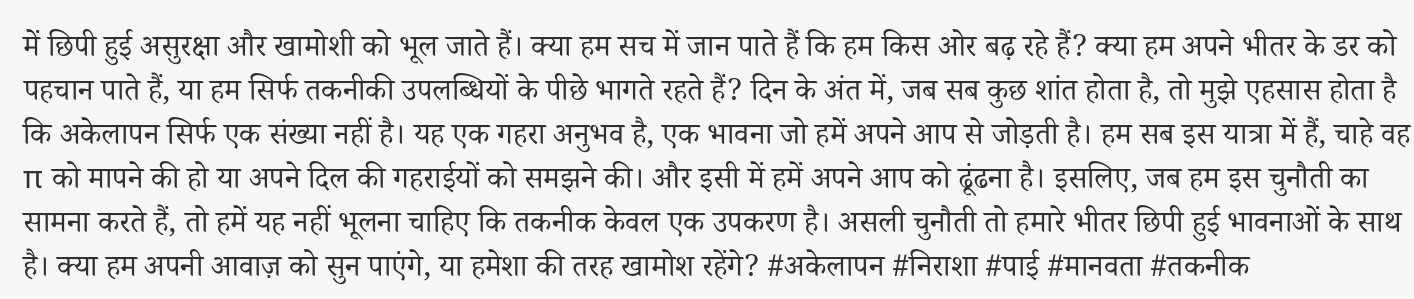में छिपी हुई असुरक्षा और खामोशी को भूल जाते हैं। क्या हम सच में जान पाते हैं कि हम किस ओर बढ़ रहे हैं? क्या हम अपने भीतर के डर को पहचान पाते हैं, या हम सिर्फ तकनीकी उपलब्धियों के पीछे भागते रहते हैं? दिन के अंत में, जब सब कुछ शांत होता है, तो मुझे एहसास होता है कि अकेलापन सिर्फ एक संख्या नहीं है। यह एक गहरा अनुभव है, एक भावना जो हमें अपने आप से जोड़ती है। हम सब इस यात्रा में हैं, चाहे वह π को मापने की हो या अपने दिल की गहराईयों को समझने की। और इसी में हमें अपने आप को ढूंढना है। इसलिए, जब हम इस चुनौती का सामना करते हैं, तो हमें यह नहीं भूलना चाहिए कि तकनीक केवल एक उपकरण है। असली चुनौती तो हमारे भीतर छिपी हुई भावनाओं के साथ है। क्या हम अपनी आवाज़ को सुन पाएंगे, या हमेशा की तरह खामोश रहेंगे? #अकेलापन #निराशा #पाई #मानवता #तकनीक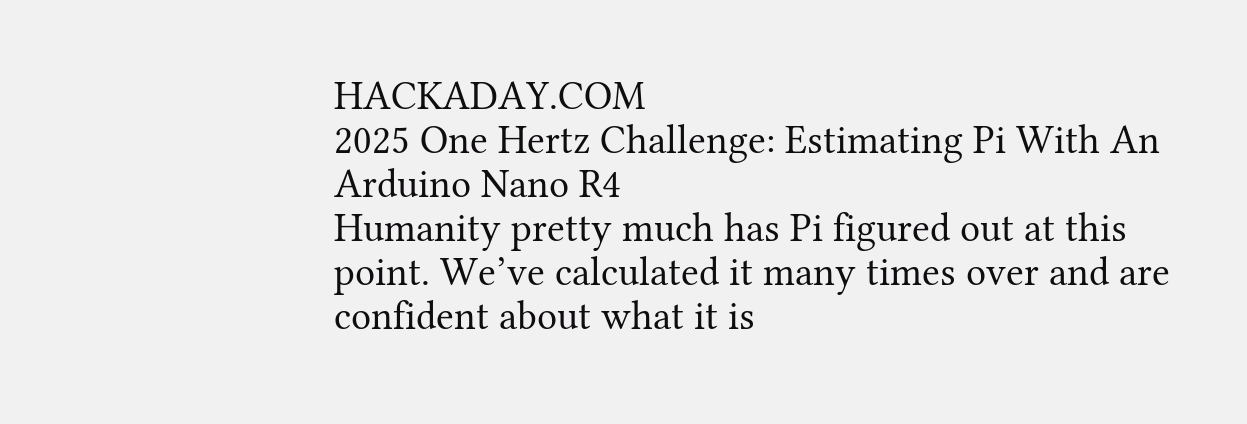HACKADAY.COM
2025 One Hertz Challenge: Estimating Pi With An Arduino Nano R4
Humanity pretty much has Pi figured out at this point. We’ve calculated it many times over and are confident about what it is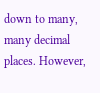down to many, many decimal places. However,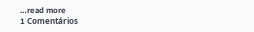…read more
1 Comentários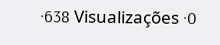·638 Visualizações ·0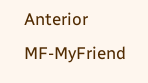Anterior
MF-MyFriend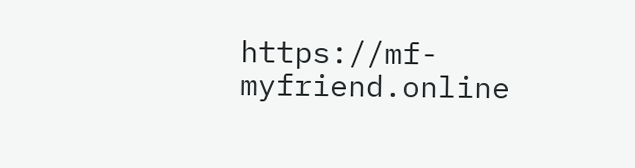https://mf-myfriend.online